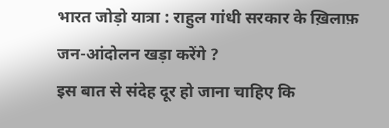भारत जोड़ो यात्रा : राहुल गांधी सरकार के ख़िलाफ़ जन-आंदोलन खड़ा करेंगे ?
इस बात से संदेह दूर हो जाना चाहिए कि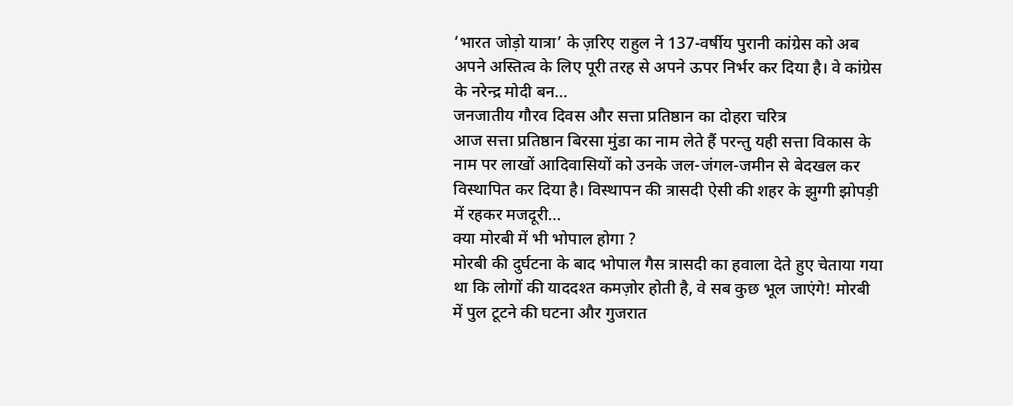‘भारत जोड़ो यात्रा’ के ज़रिए राहुल ने 137-वर्षीय पुरानी कांग्रेस को अब अपने अस्तित्व के लिए पूरी तरह से अपने ऊपर निर्भर कर दिया है। वे कांग्रेस के नरेन्द्र मोदी बन…
जनजातीय गौरव दिवस और सत्ता प्रतिष्ठान का दोहरा चरित्र
आज सत्ता प्रतिष्ठान बिरसा मुंडा का नाम लेते हैं परन्तु यही सत्ता विकास के नाम पर लाखों आदिवासियों को उनके जल-जंगल-जमीन से बेदखल कर विस्थापित कर दिया है। विस्थापन की त्रासदी ऐसी की शहर के झुग्गी झोपड़ी में रहकर मजदूरी…
क्या मोरबी में भी भोपाल होगा ?
मोरबी की दुर्घटना के बाद भोपाल गैस त्रासदी का हवाला देते हुए चेताया गया था कि लोगों की याददश्त कमज़ोर होती है, वे सब कुछ भूल जाएंगे! मोरबी में पुल टूटने की घटना और गुजरात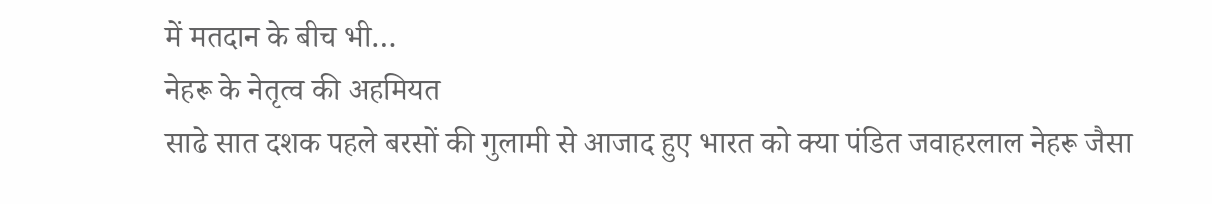में मतदान के बीच भी…
नेहरू के नेतृत्व की अहमियत
साढे सात दशक पहले बरसों की गुलामी से आजाद हुए भारत को क्या पंडित जवाहरलाल नेहरू जैसा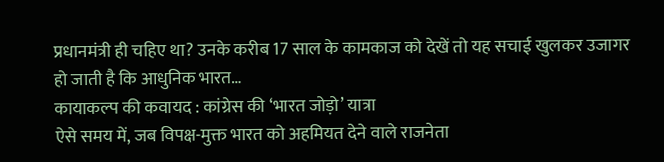प्रधानमंत्री ही चहिए था? उनके करीब 17 साल के कामकाज को देखें तो यह सचाई खुलकर उजागर हो जाती है कि आधुनिक भारत…
कायाकल्प की कवायद : कांग्रेस की ‘भारत जोड़ो’ यात्रा
ऐसे समय में, जब विपक्ष-मुक्त भारत को अहमियत देने वाले राजनेता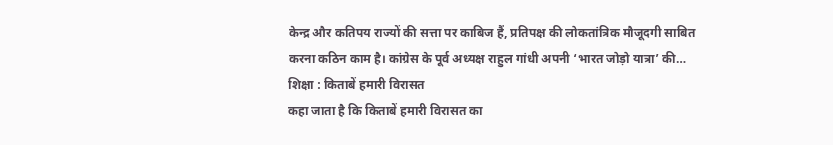केन्द्र और कतिपय राज्यों की सत्ता पर काबिज हैं, प्रतिपक्ष की लोकतांत्रिक मौजूदगी साबित करना कठिन काम है। कांग्रेस के पूर्व अध्यक्ष राहुल गांधी अपनी ‘भारत जोड़ो यात्रा’ की…
शिक्षा : किताबें हमारी विरासत
कहा जाता है कि किताबें हमारी विरासत का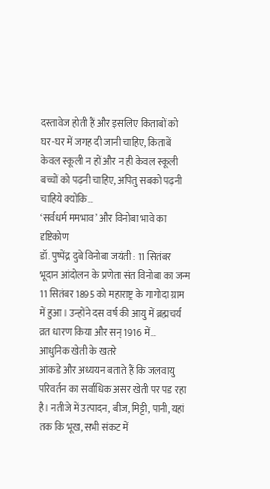दस्तावेज होती हैं और इसलिए किताबों को घर-घर में जगह दी जानी चाहिए, किताबें केवल स्कूली न हों और न ही केवल स्कूली बच्चों को पढ़नी चाहिए, अपितु सबको पढ़नी चाहिये क्योंकि…
‘सर्वधर्म ममभाव’ और विनोबा भावे का दृष्टिकोण
डॉ. पुष्पेंद्र दुबे विनोबा जयंती : 11 सितंबर भूदान आंदोलन के प्रणेता संत विनोबा का जन्म 11 सितंबर 1895 को महाराष्ट्र के गागोदा ग्राम में हुआ। उन्होंने दस वर्ष की आयु में ब्रह्मचर्य व्रत धारण किया और सन् 1916 में…
आधुनिक खेती के खतरे
आंकडे और अध्ययन बताते हैं कि जलवायु परिवर्तन का सर्वाधिक असर खेती पर पड रहा है। नतीजे में उत्पादन, बीज, मिट्टी, पानी, यहां तक कि भूख, सभी संकट में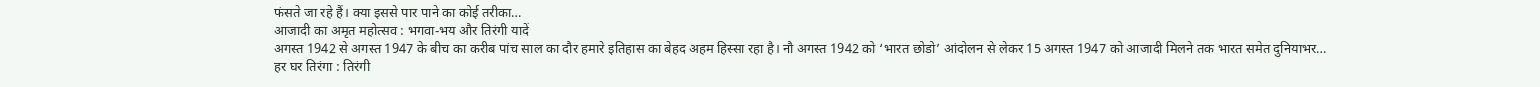फंसते जा रहे हैं। क्या इससे पार पाने का कोई तरीका…
आजादी का अमृत महोत्सव : भगवा-भय और तिरंगी यादें
अगस्त 1942 से अगस्त 1947 के बीच का करीब पांच साल का दौर हमारे इतिहास का बेहद अहम हिस्सा रहा है। नौ अगस्त 1942 को ‘भारत छोडो’ आंदोलन से लेकर 15 अगस्त 1947 को आजादी मिलने तक भारत समेत दुनियाभर…
हर घर तिरंगा : तिरंगी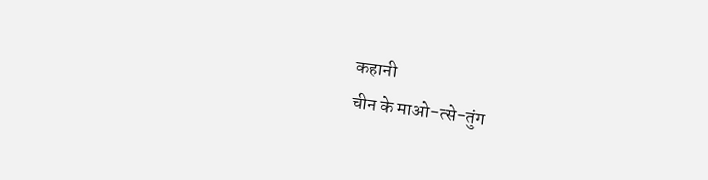कहानी
चीन के माओ-त्से-तुंग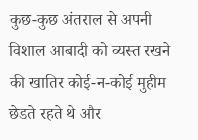कुछ-कुछ अंतराल से अपनी विशाल आबादी को व्यस्त रखने की खातिर कोई-न-कोई मुहीम छेडते रहते थे और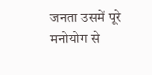जनता उसमें पूरे मनोयोग से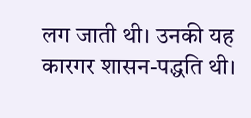लग जाती थी। उनकी यह कारगर शासन-पद्धति थी।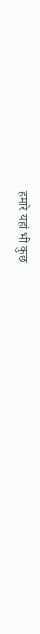हमारे यहां भी कुछ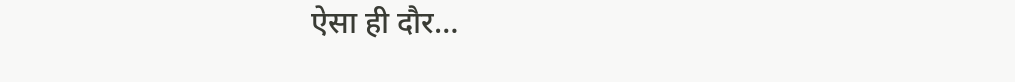ऐसा ही दौर…